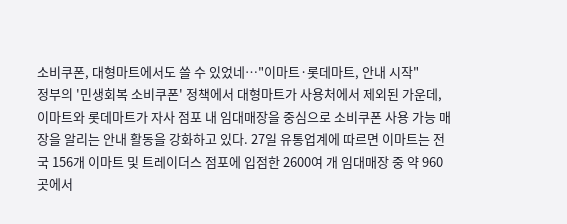소비쿠폰, 대형마트에서도 쓸 수 있었네…"이마트·롯데마트, 안내 시작"
정부의 '민생회복 소비쿠폰' 정책에서 대형마트가 사용처에서 제외된 가운데, 이마트와 롯데마트가 자사 점포 내 임대매장을 중심으로 소비쿠폰 사용 가능 매장을 알리는 안내 활동을 강화하고 있다. 27일 유통업계에 따르면 이마트는 전국 156개 이마트 및 트레이더스 점포에 입점한 2600여 개 임대매장 중 약 960곳에서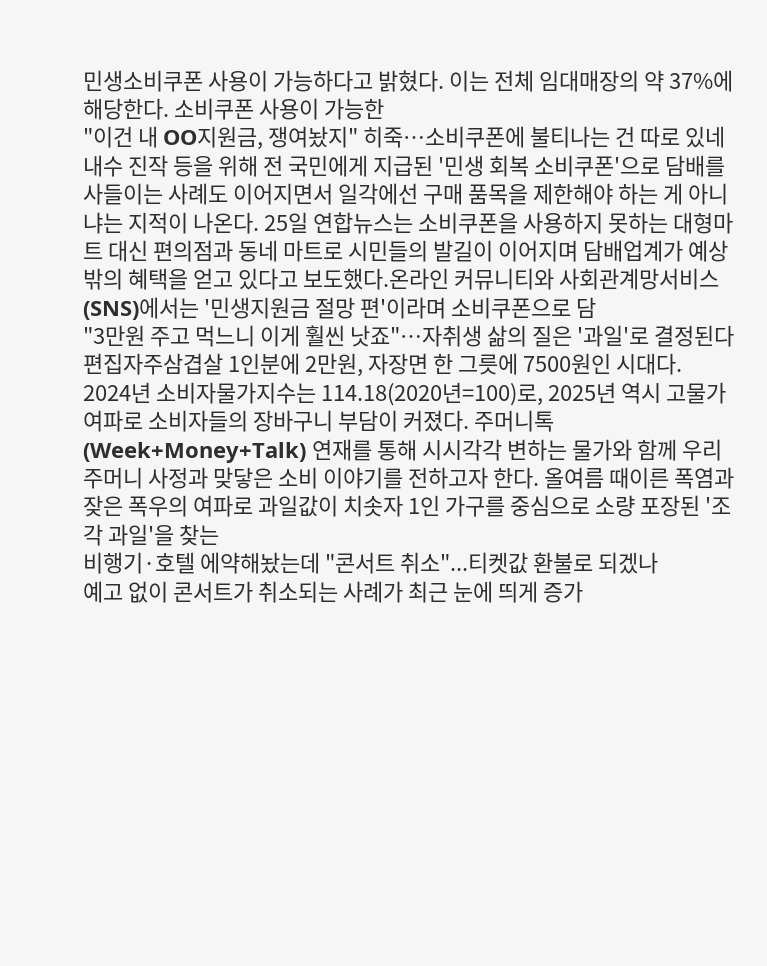민생소비쿠폰 사용이 가능하다고 밝혔다. 이는 전체 임대매장의 약 37%에 해당한다. 소비쿠폰 사용이 가능한
"이건 내 OO지원금, 쟁여놨지" 히죽…소비쿠폰에 불티나는 건 따로 있네
내수 진작 등을 위해 전 국민에게 지급된 '민생 회복 소비쿠폰'으로 담배를 사들이는 사례도 이어지면서 일각에선 구매 품목을 제한해야 하는 게 아니냐는 지적이 나온다. 25일 연합뉴스는 소비쿠폰을 사용하지 못하는 대형마트 대신 편의점과 동네 마트로 시민들의 발길이 이어지며 담배업계가 예상 밖의 혜택을 얻고 있다고 보도했다.온라인 커뮤니티와 사회관계망서비스(SNS)에서는 '민생지원금 절망 편'이라며 소비쿠폰으로 담
"3만원 주고 먹느니 이게 훨씬 낫죠"…자취생 삶의 질은 '과일'로 결정된다
편집자주삼겹살 1인분에 2만원, 자장면 한 그릇에 7500원인 시대다. 2024년 소비자물가지수는 114.18(2020년=100)로, 2025년 역시 고물가 여파로 소비자들의 장바구니 부담이 커졌다. 주머니톡(Week+Money+Talk) 연재를 통해 시시각각 변하는 물가와 함께 우리 주머니 사정과 맞닿은 소비 이야기를 전하고자 한다. 올여름 때이른 폭염과 잦은 폭우의 여파로 과일값이 치솟자 1인 가구를 중심으로 소량 포장된 '조각 과일'을 찾는
비행기·호텔 에약해놨는데 "콘서트 취소"...티켓값 환불로 되겠나
예고 없이 콘서트가 취소되는 사례가 최근 눈에 띄게 증가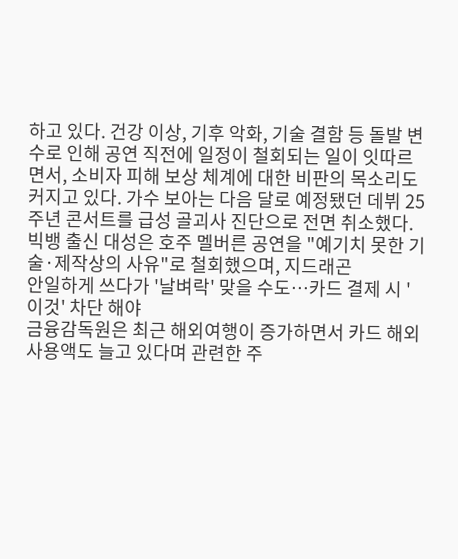하고 있다. 건강 이상, 기후 악화, 기술 결함 등 돌발 변수로 인해 공연 직전에 일정이 철회되는 일이 잇따르면서, 소비자 피해 보상 체계에 대한 비판의 목소리도 커지고 있다. 가수 보아는 다음 달로 예정됐던 데뷔 25주년 콘서트를 급성 골괴사 진단으로 전면 취소했다. 빅뱅 출신 대성은 호주 멜버른 공연을 "예기치 못한 기술·제작상의 사유"로 철회했으며, 지드래곤
안일하게 쓰다가 '날벼락' 맞을 수도…카드 결제 시 '이것' 차단 해야
금융감독원은 최근 해외여행이 증가하면서 카드 해외 사용액도 늘고 있다며 관련한 주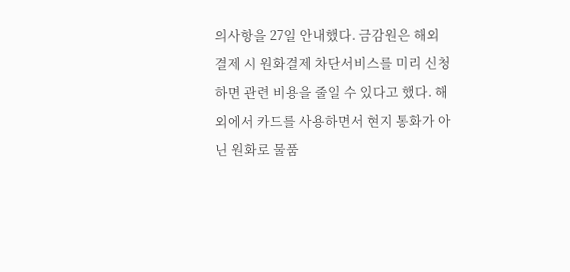의사항을 27일 안내했다. 금감원은 해외 결제 시 원화결제 차단서비스를 미리 신청하면 관련 비용을 줄일 수 있다고 했다. 해외에서 카드를 사용하면서 현지 통화가 아닌 원화로 물품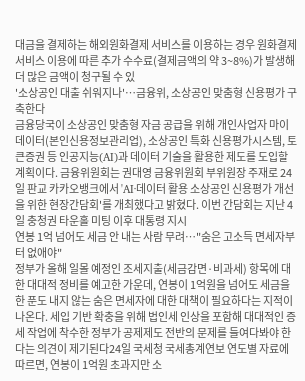대금을 결제하는 해외원화결제 서비스를 이용하는 경우 원화결제서비스 이용에 따른 추가 수수료(결제금액의 약 3~8%)가 발생해 더 많은 금액이 청구될 수 있
'소상공인 대출 쉬워지나'…금융위, 소상공인 맞춤형 신용평가 구축한다
금융당국이 소상공인 맞춤형 자금 공급을 위해 개인사업자 마이데이터(본인신용정보관리업), 소상공인 특화 신용평가시스템, 토큰증권 등 인공지능(AI)과 데이터 기술을 활용한 제도를 도입할 계획이다. 금융위원회는 권대영 금융위원회 부위원장 주재로 24일 판교 카카오뱅크에서 'AI·데이터 활용 소상공인 신용평가 개선을 위한 현장간담회'를 개최했다고 밝혔다. 이번 간담회는 지난 4일 충청권 타운홀 미팅 이후 대통령 지시
연봉 1억 넘어도 세금 안 내는 사람 무려…"숨은 고소득 면세자부터 없애야"
정부가 올해 일몰 예정인 조세지출(세금감면·비과세) 항목에 대한 대대적 정비를 예고한 가운데, 연봉이 1억원을 넘어도 세금을 한 푼도 내지 않는 숨은 면세자에 대한 대책이 필요하다는 지적이 나온다. 세입 기반 확충을 위해 법인세 인상을 포함해 대대적인 증세 작업에 착수한 정부가 공제제도 전반의 문제를 들여다봐야 한다는 의견이 제기된다24일 국세청 국세총계연보 연도별 자료에 따르면, 연봉이 1억원 초과지만 소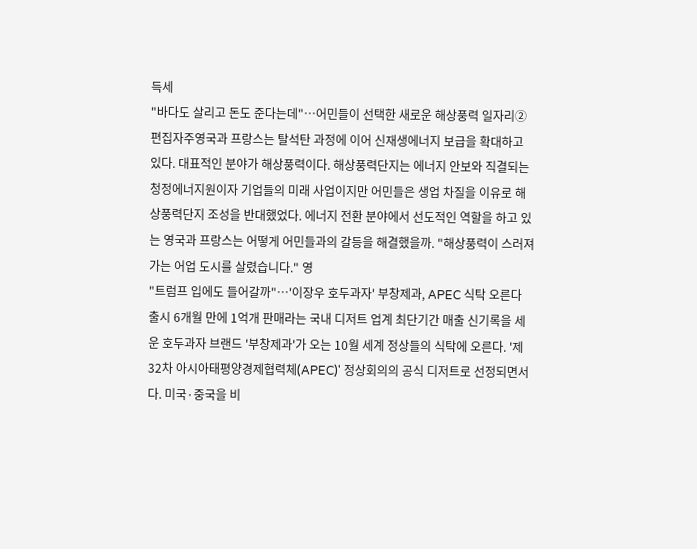득세
"바다도 살리고 돈도 준다는데"…어민들이 선택한 새로운 해상풍력 일자리②
편집자주영국과 프랑스는 탈석탄 과정에 이어 신재생에너지 보급을 확대하고 있다. 대표적인 분야가 해상풍력이다. 해상풍력단지는 에너지 안보와 직결되는 청정에너지원이자 기업들의 미래 사업이지만 어민들은 생업 차질을 이유로 해상풍력단지 조성을 반대했었다. 에너지 전환 분야에서 선도적인 역할을 하고 있는 영국과 프랑스는 어떻게 어민들과의 갈등을 해결했을까. "해상풍력이 스러져가는 어업 도시를 살렸습니다." 영
"트럼프 입에도 들어갈까"…'이장우 호두과자' 부창제과, APEC 식탁 오른다
출시 6개월 만에 1억개 판매라는 국내 디저트 업계 최단기간 매출 신기록을 세운 호두과자 브랜드 '부창제과'가 오는 10월 세계 정상들의 식탁에 오른다. '제32차 아시아태평양경제협력체(APEC)' 정상회의의 공식 디저트로 선정되면서다. 미국·중국을 비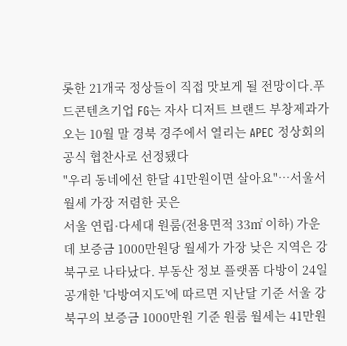롯한 21개국 정상들이 직접 맛보게 될 전망이다.푸드콘텐츠기업 FG는 자사 디저트 브랜드 부창제과가 오는 10월 말 경북 경주에서 열리는 APEC 정상회의 공식 협찬사로 선정됐다
"우리 동네에선 한달 41만원이면 살아요"…서울서 월세 가장 저렴한 곳은
서울 연립·다세대 원룸(전용면적 33㎡ 이하) 가운데 보증금 1000만원당 월세가 가장 낮은 지역은 강북구로 나타났다. 부동산 정보 플랫폼 다방이 24일 공개한 '다방여지도'에 따르면 지난달 기준 서울 강북구의 보증금 1000만원 기준 원룸 월세는 41만원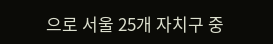으로 서울 25개 자치구 중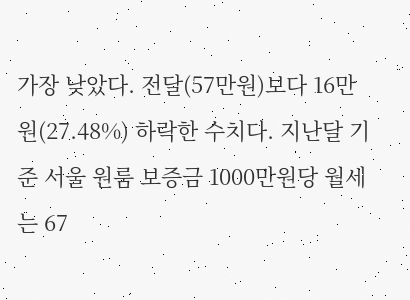가장 낮았다. 전달(57만원)보다 16만원(27.48%) 하락한 수치다. 지난달 기준 서울 원룸 보증금 1000만원당 월세는 67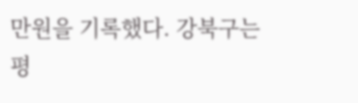만원을 기록했다. 강북구는 평